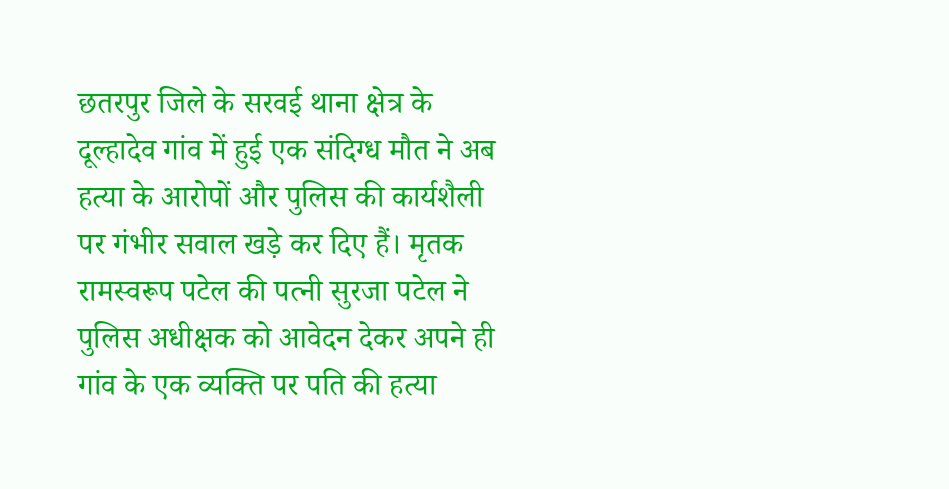छतरपुर जिले के सरवई थाना क्षेत्र के दूल्हादेव गांव में हुई एक संदिग्ध मौत ने अब हत्या के आरोपों और पुलिस की कार्यशैली पर गंभीर सवाल खड़े कर दिए हैं। मृतक रामस्वरूप पटेल की पत्नी सुरजा पटेल ने पुलिस अधीक्षक को आवेदन देकर अपने ही गांव के एक व्यक्ति पर पति की हत्या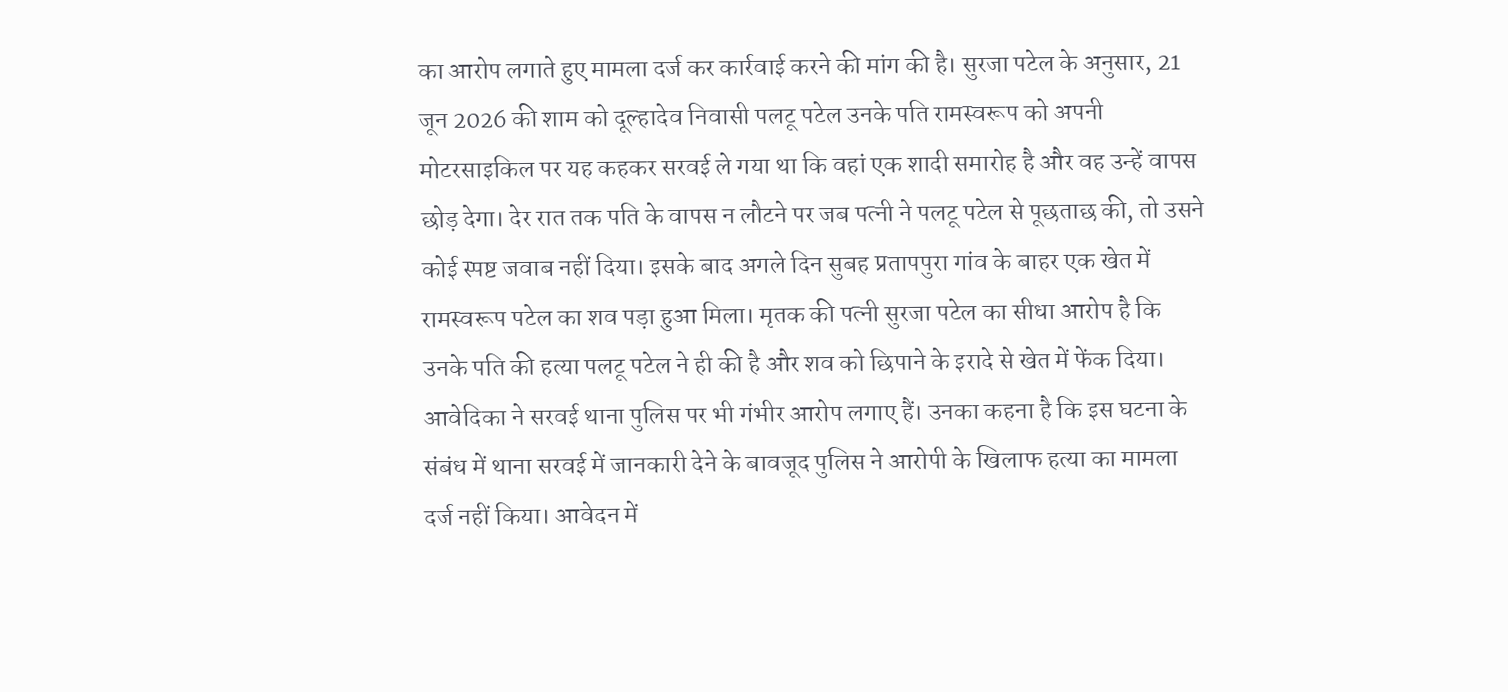का आरोप लगाते हुए मामला दर्ज कर कार्रवाई करने की मांग की है। सुरजा पटेल के अनुसार, 21 जून 2026 की शाम को दूल्हादेव निवासी पलटू पटेल उनके पति रामस्वरूप को अपनी मोटरसाइकिल पर यह कहकर सरवई ले गया था कि वहां एक शादी समारोह है और वह उन्हें वापस छोड़ देगा। देर रात तक पति के वापस न लौटने पर जब पत्नी ने पलटू पटेल से पूछताछ की, तो उसने कोई स्पष्ट जवाब नहीं दिया। इसके बाद अगले दिन सुबह प्रतापपुरा गांव के बाहर एक खेत में रामस्वरूप पटेल का शव पड़ा हुआ मिला। मृतक की पत्नी सुरजा पटेल का सीधा आरोप है कि उनके पति की हत्या पलटू पटेल ने ही की है और शव को छिपाने के इरादे से खेत में फेंक दिया। आवेदिका ने सरवई थाना पुलिस पर भी गंभीर आरोप लगाए हैं। उनका कहना है कि इस घटना के संबंध में थाना सरवई में जानकारी देने के बावजूद पुलिस ने आरोपी के खिलाफ हत्या का मामला दर्ज नहीं किया। आवेदन में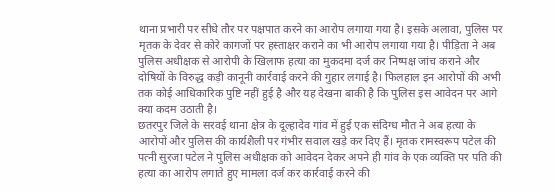थाना प्रभारी पर सीधे तौर पर पक्षपात करने का आरोप लगाया गया है। इसके अलावा, पुलिस पर मृतक के देवर से कोरे कागजों पर हस्ताक्षर कराने का भी आरोप लगाया गया है। पीड़िता ने अब पुलिस अधीक्षक से आरोपी के खिलाफ हत्या का मुकदमा दर्ज कर निष्पक्ष जांच कराने और दोषियों के विरुद्ध कड़ी कानूनी कार्रवाई करने की गुहार लगाई है। फिलहाल इन आरोपों की अभी तक कोई आधिकारिक पुष्टि नहीं हुई है और यह देखना बाकी है कि पुलिस इस आवेदन पर आगे क्या कदम उठाती है।
छतरपुर जिले के सरवई थाना क्षेत्र के दूल्हादेव गांव में हुई एक संदिग्ध मौत ने अब हत्या के आरोपों और पुलिस की कार्यशैली पर गंभीर सवाल खड़े कर दिए हैं। मृतक रामस्वरूप पटेल की पत्नी सुरजा पटेल ने पुलिस अधीक्षक को आवेदन देकर अपने ही गांव के एक व्यक्ति पर पति की हत्या का आरोप लगाते हुए मामला दर्ज कर कार्रवाई करने की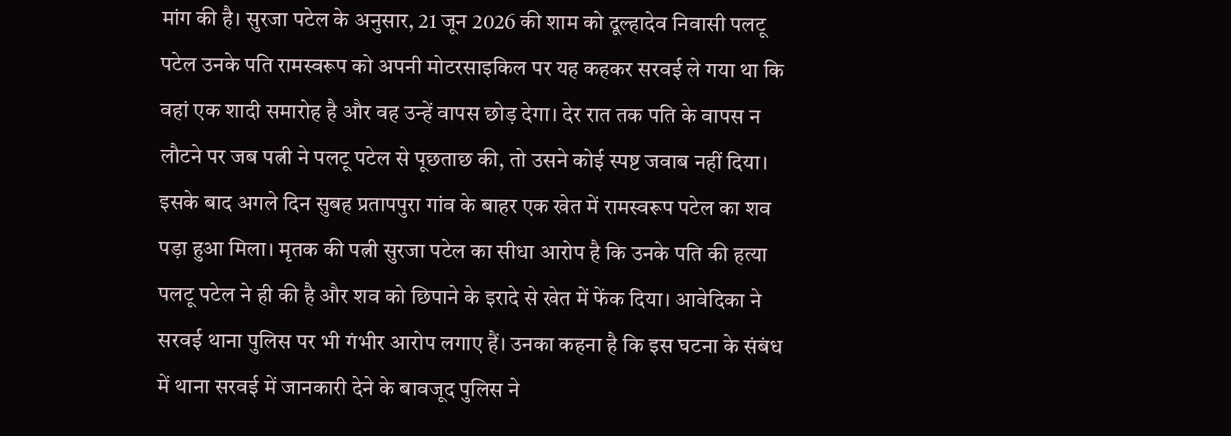मांग की है। सुरजा पटेल के अनुसार, 21 जून 2026 की शाम को दूल्हादेव निवासी पलटू पटेल उनके पति रामस्वरूप को अपनी मोटरसाइकिल पर यह कहकर सरवई ले गया था कि वहां एक शादी समारोह है और वह उन्हें वापस छोड़ देगा। देर रात तक पति के वापस न लौटने पर जब पत्नी ने पलटू पटेल से पूछताछ की, तो उसने कोई स्पष्ट जवाब नहीं दिया। इसके बाद अगले दिन सुबह प्रतापपुरा गांव के बाहर एक खेत में रामस्वरूप पटेल का शव पड़ा हुआ मिला। मृतक की पत्नी सुरजा पटेल का सीधा आरोप है कि उनके पति की हत्या पलटू पटेल ने ही की है और शव को छिपाने के इरादे से खेत में फेंक दिया। आवेदिका ने सरवई थाना पुलिस पर भी गंभीर आरोप लगाए हैं। उनका कहना है कि इस घटना के संबंध में थाना सरवई में जानकारी देने के बावजूद पुलिस ने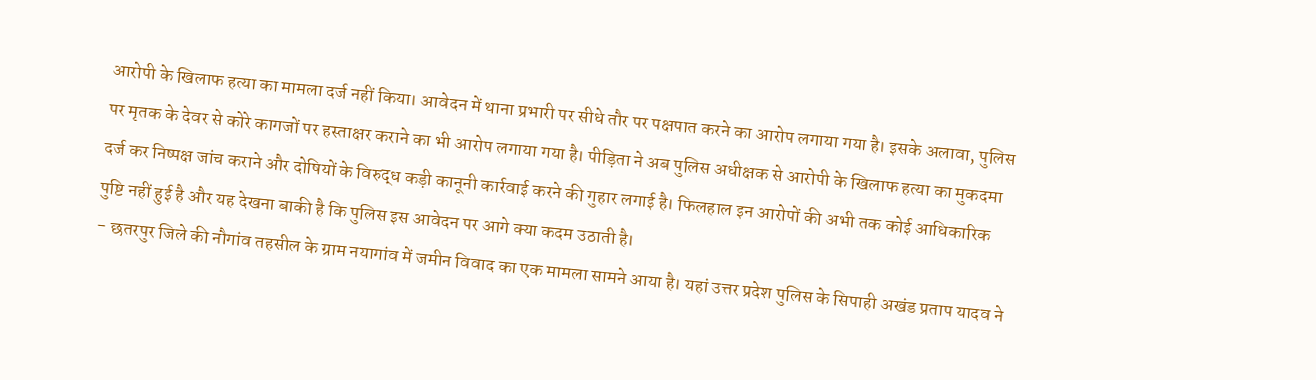आरोपी के खिलाफ हत्या का मामला दर्ज नहीं किया। आवेदन में थाना प्रभारी पर सीधे तौर पर पक्षपात करने का आरोप लगाया गया है। इसके अलावा, पुलिस पर मृतक के देवर से कोरे कागजों पर हस्ताक्षर कराने का भी आरोप लगाया गया है। पीड़िता ने अब पुलिस अधीक्षक से आरोपी के खिलाफ हत्या का मुकदमा दर्ज कर निष्पक्ष जांच कराने और दोषियों के विरुद्ध कड़ी कानूनी कार्रवाई करने की गुहार लगाई है। फिलहाल इन आरोपों की अभी तक कोई आधिकारिक पुष्टि नहीं हुई है और यह देखना बाकी है कि पुलिस इस आवेदन पर आगे क्या कदम उठाती है।
- छतरपुर जिले की नौगांव तहसील के ग्राम नयागांव में जमीन विवाद का एक मामला सामने आया है। यहां उत्तर प्रदेश पुलिस के सिपाही अखंड प्रताप यादव ने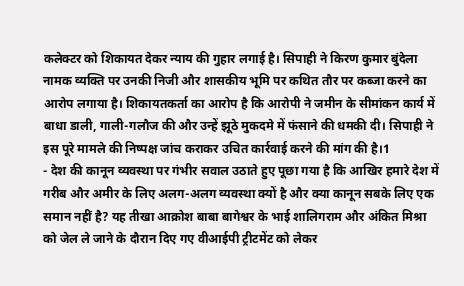कलेक्टर को शिकायत देकर न्याय की गुहार लगाई है। सिपाही ने किरण कुमार बुंदेला नामक व्यक्ति पर उनकी निजी और शासकीय भूमि पर कथित तौर पर कब्जा करने का आरोप लगाया है। शिकायतकर्ता का आरोप है कि आरोपी ने जमीन के सीमांकन कार्य में बाधा डाली, गाली-गलौज की और उन्हें झूठे मुकदमे में फंसाने की धमकी दी। सिपाही ने इस पूरे मामले की निष्पक्ष जांच कराकर उचित कार्रवाई करने की मांग की है।1
- देश की कानून व्यवस्था पर गंभीर सवाल उठाते हुए पूछा गया है कि आखिर हमारे देश में गरीब और अमीर के लिए अलग-अलग व्यवस्था क्यों है और क्या कानून सबके लिए एक समान नहीं है? यह तीखा आक्रोश बाबा बागेश्वर के भाई शालिगराम और अंकित मिश्रा को जेल ले जाने के दौरान दिए गए वीआईपी ट्रीटमेंट को लेकर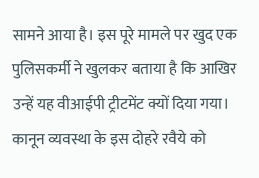सामने आया है। इस पूरे मामले पर खुद एक पुलिसकर्मी ने खुलकर बताया है कि आखिर उन्हें यह वीआईपी ट्रीटमेंट क्यों दिया गया। कानून व्यवस्था के इस दोहरे रवैये को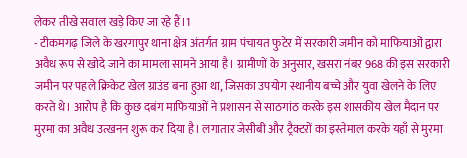लेकर तीखे सवाल खड़े किए जा रहे हैं।1
- टीकमगढ़ जिले के खरगापुर थाना क्षेत्र अंतर्गत ग्राम पंचायत फुटेर में सरकारी जमीन को माफियाओं द्वारा अवैध रूप से खोदे जाने का मामला सामने आया है। ग्रामीणों के अनुसार, खसरा नंबर 968 की इस सरकारी जमीन पर पहले क्रिकेट खेल ग्राउंड बना हुआ था, जिसका उपयोग स्थानीय बच्चे और युवा खेलने के लिए करते थे। आरोप है कि कुछ दबंग माफियाओं ने प्रशासन से साठगांठ करके इस शासकीय खेल मैदान पर मुरमा का अवैध उत्खनन शुरू कर दिया है। लगातार जेसीबी और ट्रैक्टरों का इस्तेमाल करके यहाँ से मुरमा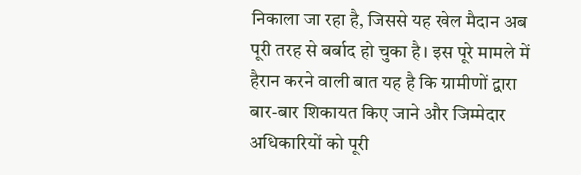निकाला जा रहा है, जिससे यह खेल मैदान अब पूरी तरह से बर्बाद हो चुका है। इस पूरे मामले में हैरान करने वाली बात यह है कि ग्रामीणों द्वारा बार-बार शिकायत किए जाने और जिम्मेदार अधिकारियों को पूरी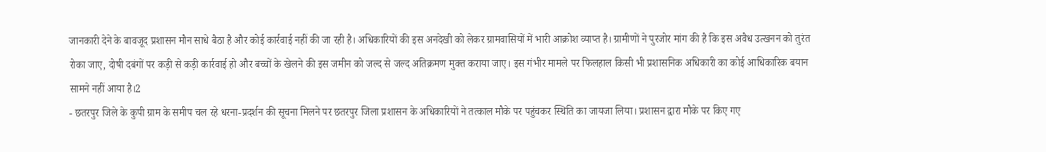जानकारी देने के बावजूद प्रशासन मौन साधे बैठा है और कोई कार्रवाई नहीं की जा रही है। अधिकारियों की इस अनदेखी को लेकर ग्रामवासियों में भारी आक्रोश व्याप्त है। ग्रामीणों ने पुरजोर मांग की है कि इस अवैध उत्खनन को तुरंत रोका जाए, दोषी दबंगों पर कड़ी से कड़ी कार्रवाई हो और बच्चों के खेलने की इस जमीन को जल्द से जल्द अतिक्रमण मुक्त कराया जाए। इस गंभीर मामले पर फिलहाल किसी भी प्रशासनिक अधिकारी का कोई आधिकारिक बयान सामने नहीं आया है।2
- छतरपुर जिले के कुपी ग्राम के समीप चल रहे धरना-प्रदर्शन की सूचना मिलने पर छतरपुर जिला प्रशासन के अधिकारियों ने तत्काल मौके पर पहुंचकर स्थिति का जायजा लिया। प्रशासन द्वारा मौके पर किए गए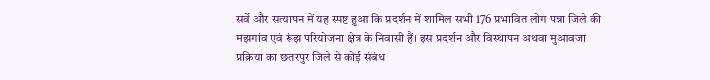सर्वे और सत्यापन में यह स्पष्ट हुआ कि प्रदर्शन में शामिल सभी 176 प्रभावित लोग पन्ना जिले की मझगांव एवं रूंझ परियोजना क्षेत्र के निवासी हैं। इस प्रदर्शन और विस्थापन अथवा मुआवजा प्रक्रिया का छतरपुर जिले से कोई संबंध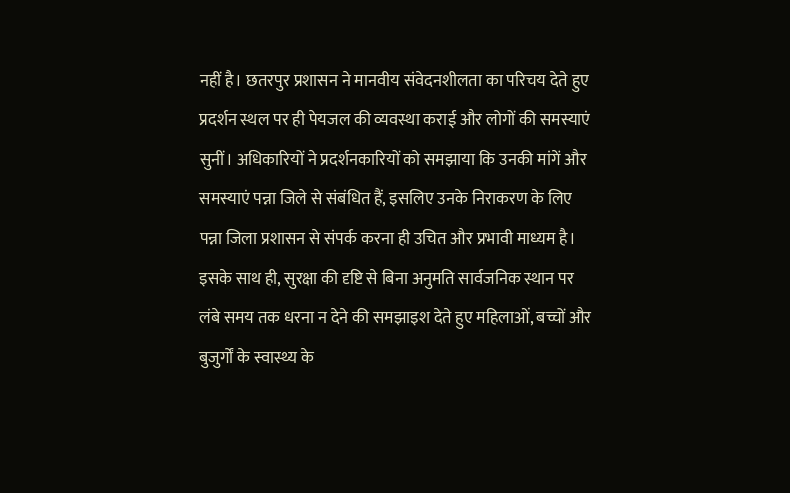नहीं है। छतरपुर प्रशासन ने मानवीय संवेदनशीलता का परिचय देते हुए प्रदर्शन स्थल पर ही पेयजल की व्यवस्था कराई और लोगों की समस्याएं सुनीं। अधिकारियों ने प्रदर्शनकारियों को समझाया कि उनकी मांगें और समस्याएं पन्ना जिले से संबंधित हैं, इसलिए उनके निराकरण के लिए पन्ना जिला प्रशासन से संपर्क करना ही उचित और प्रभावी माध्यम है। इसके साथ ही, सुरक्षा की दृष्टि से बिना अनुमति सार्वजनिक स्थान पर लंबे समय तक धरना न देने की समझाइश देते हुए महिलाओं, बच्चों और बुजुर्गों के स्वास्थ्य के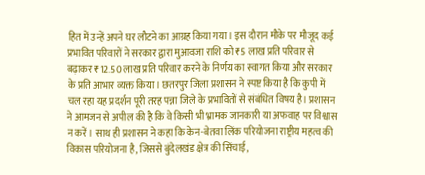हित में उन्हें अपने घर लौटने का आग्रह किया गया। इस दौरान मौके पर मौजूद कई प्रभावित परिवारों ने सरकार द्वारा मुआवजा राशि को ₹5 लाख प्रति परिवार से बढ़ाकर ₹12.50 लाख प्रति परिवार करने के निर्णय का स्वागत किया और सरकार के प्रति आभार व्यक्त किया। छतरपुर जिला प्रशासन ने स्पष्ट किया है कि कुपी में चल रहा यह प्रदर्शन पूरी तरह पन्ना जिले के प्रभावितों से संबंधित विषय है। प्रशासन ने आमजन से अपील की है कि वे किसी भी भ्रामक जानकारी या अफवाह पर विश्वास न करें। साथ ही प्रशासन ने कहा कि केन-बेतवा लिंक परियोजना राष्ट्रीय महत्व की विकास परियोजना है, जिससे बुंदेलखंड क्षेत्र की सिंचाई,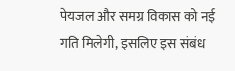पेयजल और समग्र विकास को नई गति मिलेगी, इसलिए इस संबंध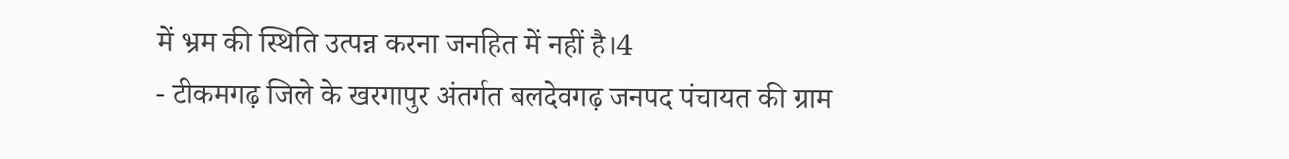में भ्रम की स्थिति उत्पन्न करना जनहित में नहीं है।4
- टीकमगढ़ जिले के खरगापुर अंतर्गत बलदेवगढ़ जनपद पंचायत की ग्राम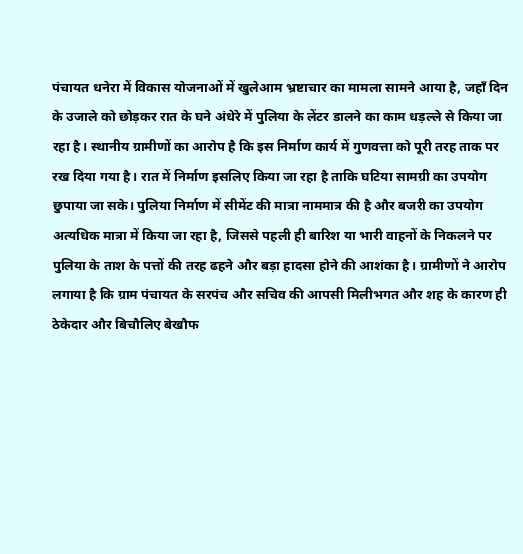पंचायत धनेरा में विकास योजनाओं में खुलेआम भ्रष्टाचार का मामला सामने आया है, जहाँ दिन के उजाले को छोड़कर रात के घने अंधेरे में पुलिया के लेंटर डालने का काम धड़ल्ले से किया जा रहा है। स्थानीय ग्रामीणों का आरोप है कि इस निर्माण कार्य में गुणवत्ता को पूरी तरह ताक पर रख दिया गया है। रात में निर्माण इसलिए किया जा रहा है ताकि घटिया सामग्री का उपयोग छुपाया जा सके। पुलिया निर्माण में सीमेंट की मात्रा नाममात्र की है और बजरी का उपयोग अत्यधिक मात्रा में किया जा रहा है, जिससे पहली ही बारिश या भारी वाहनों के निकलने पर पुलिया के ताश के पत्तों की तरह ढहने और बड़ा हादसा होने की आशंका है। ग्रामीणों ने आरोप लगाया है कि ग्राम पंचायत के सरपंच और सचिव की आपसी मिलीभगत और शह के कारण ही ठेकेदार और बिचौलिए बेखौफ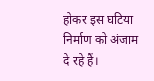होकर इस घटिया निर्माण को अंजाम दे रहे हैं।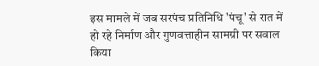इस मामले में जब सरपंच प्रतिनिधि 'पंचू' से रात में हो रहे निर्माण और गुणवत्ताहीन सामग्री पर सवाल किया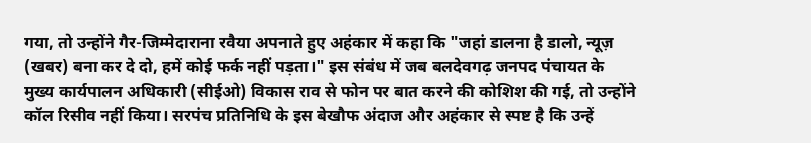गया, तो उन्होंने गैर-जिम्मेदाराना रवैया अपनाते हुए अहंकार में कहा कि "जहां डालना है डालो, न्यूज़ (खबर) बना कर दे दो, हमें कोई फर्क नहीं पड़ता।" इस संबंध में जब बलदेवगढ़ जनपद पंचायत के मुख्य कार्यपालन अधिकारी (सीईओ) विकास राव से फोन पर बात करने की कोशिश की गई, तो उन्होंने कॉल रिसीव नहीं किया। सरपंच प्रतिनिधि के इस बेखौफ अंदाज और अहंकार से स्पष्ट है कि उन्हें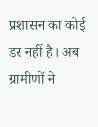प्रशासन का कोई डर नहीं है। अब ग्रामीणों ने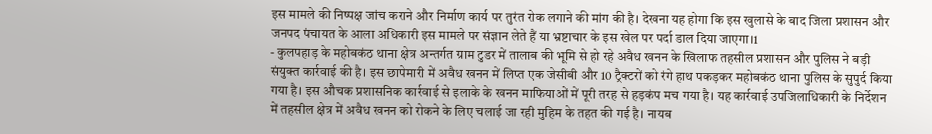इस मामले की निष्पक्ष जांच कराने और निर्माण कार्य पर तुरंत रोक लगाने की मांग की है। देखना यह होगा कि इस खुलासे के बाद जिला प्रशासन और जनपद पंचायत के आला अधिकारी इस मामले पर संज्ञान लेते हैं या भ्रष्टाचार के इस खेल पर पर्दा डाल दिया जाएगा।1
- कुलपहाड़ के महोबकंठ थाना क्षेत्र अन्तर्गत ग्राम टुडर में तालाब की भूमि से हो रहे अवैध खनन के खिलाफ तहसील प्रशासन और पुलिस ने बड़ी संयुक्त कार्रवाई की है। इस छापेमारी में अवैध खनन में लिप्त एक जेसीबी और 10 ट्रैक्टरों को रंगे हाथ पकड़कर महोबकंठ थाना पुलिस के सुपुर्द किया गया है। इस औचक प्रशासनिक कार्रवाई से इलाके के खनन माफियाओं में पूरी तरह से हड़कंप मच गया है। यह कार्रवाई उपजिलाधिकारी के निर्देशन में तहसील क्षेत्र में अवैध खनन को रोकने के लिए चलाई जा रही मुहिम के तहत की गई है। नायब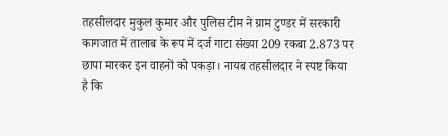तहसीलदार मुकुल कुमार और पुलिस टीम ने ग्राम टुण्डर में सरकारी कागजात में तालाब के रूप में दर्ज गाटा संख्या 209 रकबा 2.873 पर छापा मारकर इन वाहनों को पकड़ा। नायब तहसीलदार ने स्पष्ट किया है कि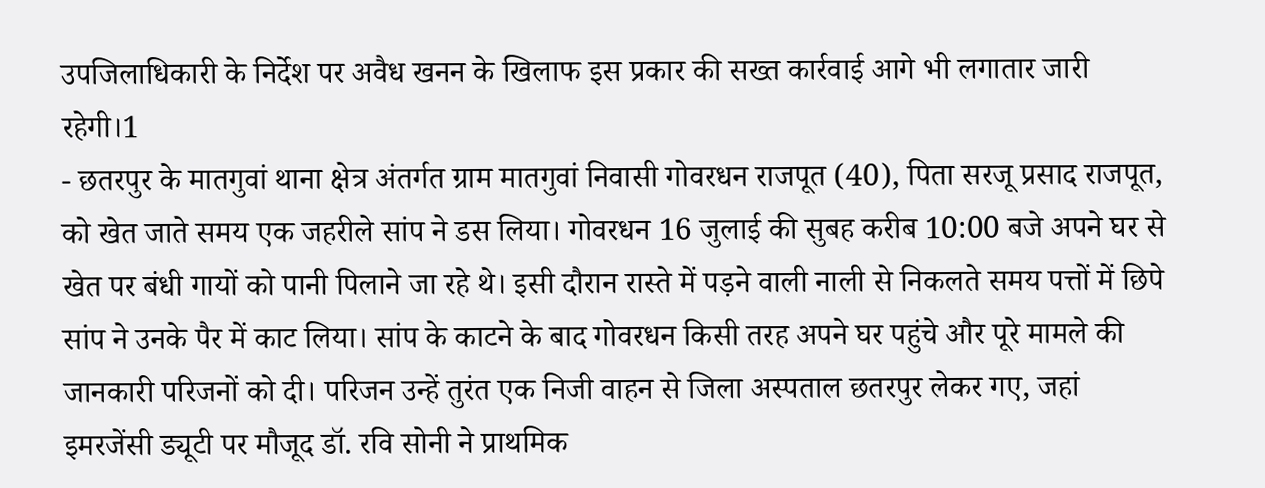उपजिलाधिकारी के निर्देश पर अवैध खनन के खिलाफ इस प्रकार की सख्त कार्रवाई आगे भी लगातार जारी रहेगी।1
- छतरपुर के मातगुवां थाना क्षेत्र अंतर्गत ग्राम मातगुवां निवासी गोवरधन राजपूत (40), पिता सरजू प्रसाद राजपूत, को खेत जाते समय एक जहरीले सांप ने डस लिया। गोवरधन 16 जुलाई की सुबह करीब 10:00 बजे अपने घर से खेत पर बंधी गायों को पानी पिलाने जा रहे थे। इसी दौरान रास्ते में पड़ने वाली नाली से निकलते समय पत्तों में छिपे सांप ने उनके पैर में काट लिया। सांप के काटने के बाद गोवरधन किसी तरह अपने घर पहुंचे और पूरे मामले की जानकारी परिजनों को दी। परिजन उन्हें तुरंत एक निजी वाहन से जिला अस्पताल छतरपुर लेकर गए, जहां इमरजेंसी ड्यूटी पर मौजूद डॉ. रवि सोनी ने प्राथमिक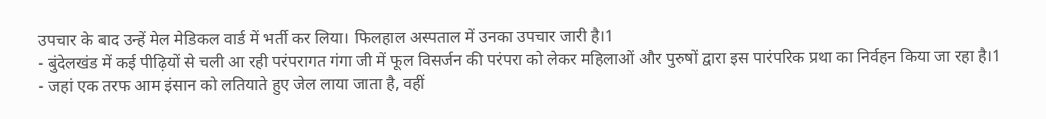उपचार के बाद उन्हें मेल मेडिकल वार्ड में भर्ती कर लिया। फिलहाल अस्पताल में उनका उपचार जारी है।1
- बुंदेलखंड में कई पीढ़ियों से चली आ रही परंपरागत गंगा जी में फूल विसर्जन की परंपरा को लेकर महिलाओं और पुरुषों द्वारा इस पारंपरिक प्रथा का निर्वहन किया जा रहा है।1
- जहां एक तरफ आम इंसान को लतियाते हुए जेल लाया जाता है, वहीं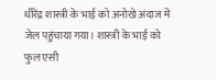धीरेंद्र शास्त्री के भाई को अनोखे अंदाज में जेल पहुंचाया गया। शास्त्री के भाई को फुल एसी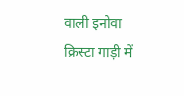वाली इनोवा क्रिस्टा गाड़ी में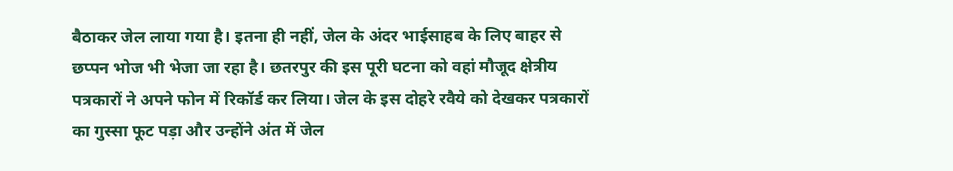बैठाकर जेल लाया गया है। इतना ही नहीं, जेल के अंदर भाईसाहब के लिए बाहर से छप्पन भोज भी भेजा जा रहा है। छतरपुर की इस पूरी घटना को वहां मौजूद क्षेत्रीय पत्रकारों ने अपने फोन में रिकॉर्ड कर लिया। जेल के इस दोहरे रवैये को देखकर पत्रकारों का गुस्सा फूट पड़ा और उन्होंने अंत में जेल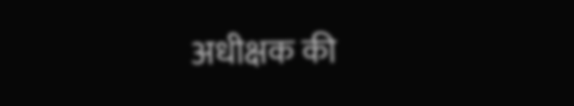अधीक्षक की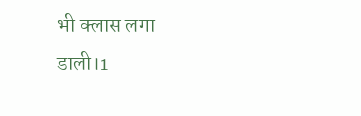भी क्लास लगा डाली।1